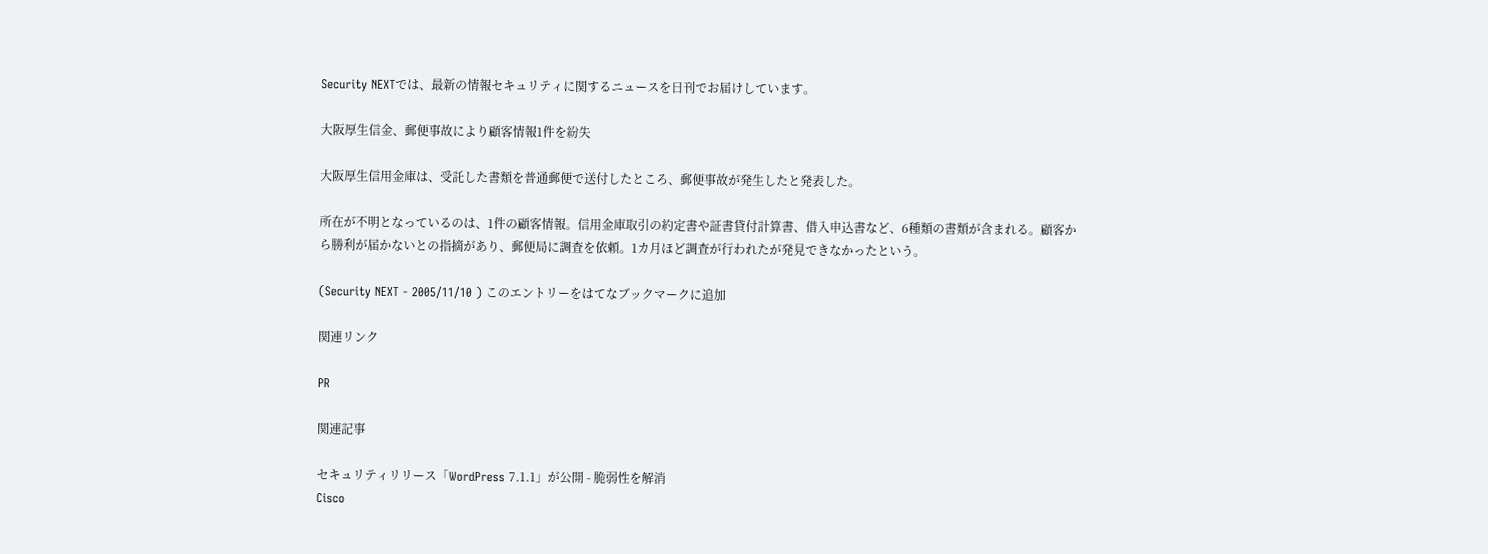Security NEXTでは、最新の情報セキュリティに関するニュースを日刊でお届けしています。

大阪厚生信金、郵便事故により顧客情報1件を紛失

大阪厚生信用金庫は、受託した書類を普通郵便で送付したところ、郵便事故が発生したと発表した。

所在が不明となっているのは、1件の顧客情報。信用金庫取引の約定書や証書貸付計算書、借入申込書など、6種類の書類が含まれる。顧客から勝利が届かないとの指摘があり、郵便局に調査を依頼。1カ月ほど調査が行われたが発見できなかったという。

(Security NEXT - 2005/11/10 ) このエントリーをはてなブックマークに追加

関連リンク

PR

関連記事

セキュリティリリース「WordPress 7.1.1」が公開 - 脆弱性を解消
Cisco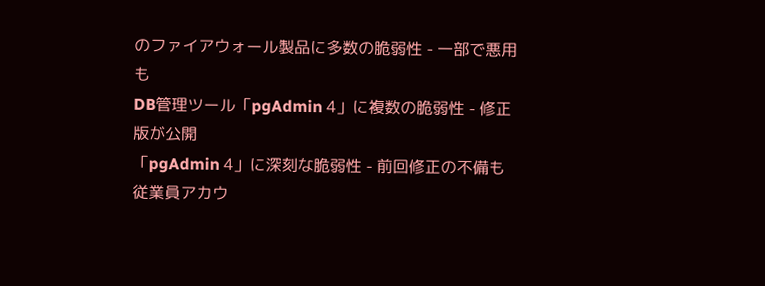のファイアウォール製品に多数の脆弱性 - 一部で悪用も
DB管理ツール「pgAdmin 4」に複数の脆弱性 - 修正版が公開
「pgAdmin 4」に深刻な脆弱性 - 前回修正の不備も
従業員アカウ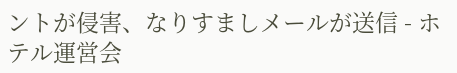ントが侵害、なりすましメールが送信 - ホテル運営会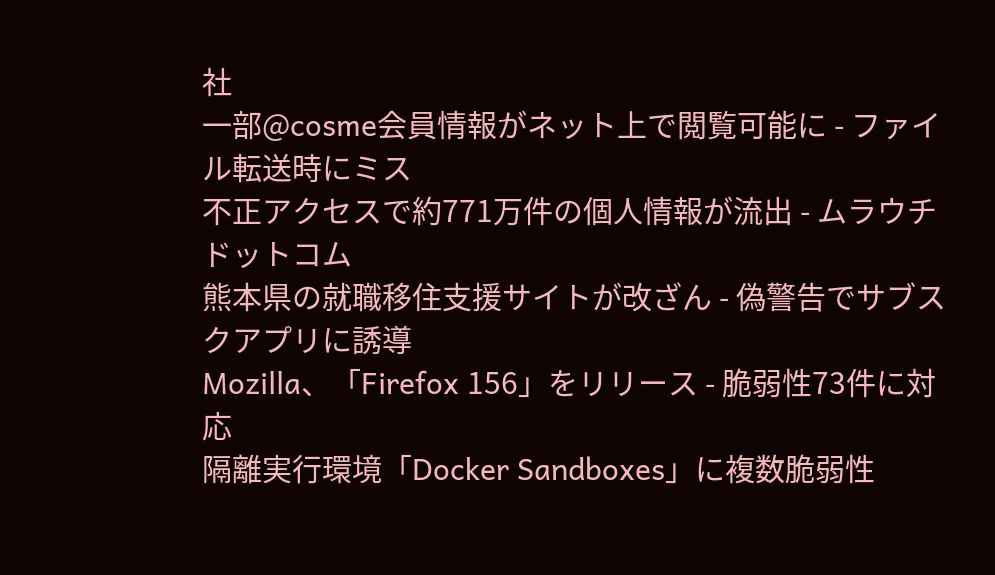社
一部@cosme会員情報がネット上で閲覧可能に - ファイル転送時にミス
不正アクセスで約771万件の個人情報が流出 - ムラウチドットコム
熊本県の就職移住支援サイトが改ざん - 偽警告でサブスクアプリに誘導
Mozilla、「Firefox 156」をリリース - 脆弱性73件に対応
隔離実行環境「Docker Sandboxes」に複数脆弱性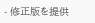- 修正版を提供